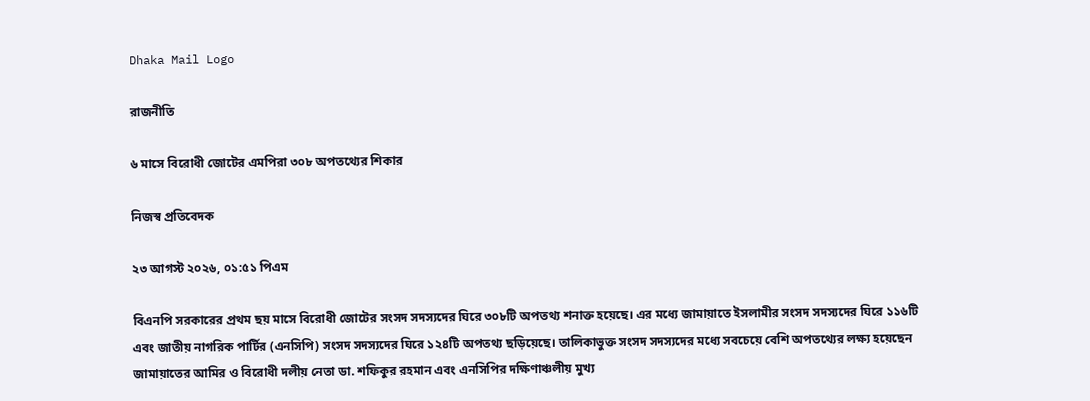Dhaka Mail Logo

রাজনীতি

৬ মাসে বিরোধী জোটের এমপিরা ৩০৮ অপতথ্যের শিকার

নিজস্ব প্রতিবেদক

২৩ আগস্ট ২০২৬, ০১:৫১ পিএম

বিএনপি সরকারের প্রথম ছয় মাসে বিরোধী জোটের সংসদ সদস্যদের ঘিরে ৩০৮টি অপতথ্য শনাক্ত হয়েছে। এর মধ্যে জামায়াতে ইসলামীর সংসদ সদস্যদের ঘিরে ১১৬টি এবং জাতীয় নাগরিক পার্টির (এনসিপি) সংসদ সদস্যদের ঘিরে ১২৪টি অপতথ্য ছড়িয়েছে। তালিকাভুক্ত সংসদ সদস্যদের মধ্যে সবচেয়ে বেশি অপতথ্যের লক্ষ্য হয়েছেন জামায়াতের আমির ও বিরোধী দলীয় নেতা ডা. শফিকুর রহমান এবং এনসিপির দক্ষিণাঞ্চলীয় মুখ্য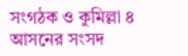সংগঠক ও কুমিল্লা ৪ আসনের সংসদ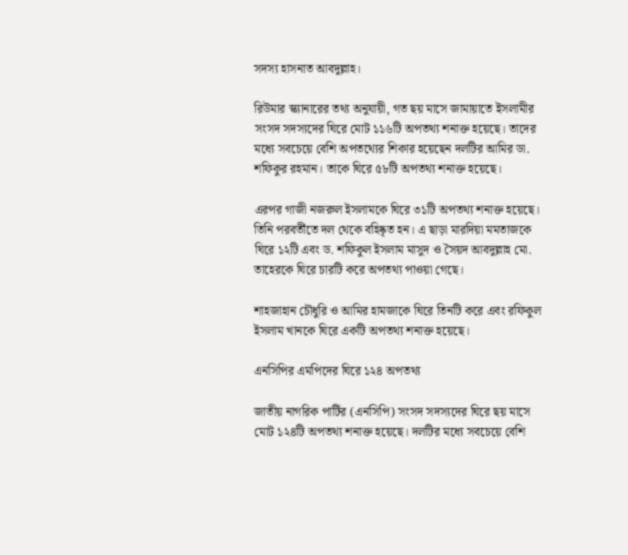সদস্য হাসনাত আবদুল্লাহ।

রিউমার স্ক্যানারের তথ্য অনুযায়ী, গত ছয় মাসে জামায়াতে ইসলামীর সংসদ সদস্যদের ঘিরে মোট ১১৬টি অপতথ্য শনাক্ত হয়েছে। তাদের মধ্যে সবচেয়ে বেশি অপতথ্যের শিকার হয়েছেন দলটির আমির ডা. শফিকুর রহমান। তাকে ঘিরে ৫৮টি অপতথ্য শনাক্ত হয়েছে।

এরপর গাজী নজরুল ইসলামকে ঘিরে ৩১টি অপতথ্য শনাক্ত হয়েছে। তিনি পরবর্তীতে দল থেকে বহিষ্কৃত হন। এ ছাড়া মারদিয়া মমতাজকে ঘিরে ১২টি এবং ড. শফিকুল ইসলাম মাসুদ ও সৈয়দ আবদুল্লাহ মো. তাহেরকে ঘিরে চারটি করে অপতথ্য পাওয়া গেছে।

শাহজাহান চৌধুরি ও আমির হামজাকে ঘিরে তিনটি করে এবং রফিকুল ইসলাম খানকে ঘিরে একটি অপতথ্য শনাক্ত হয়েছে।

এনসিপির এমপিদের ঘিরে ১২৪ অপতথ্য

জাতীয় নাগরিক পার্টির (এনসিপি) সংসদ সদস্যদের ঘিরে ছয় মাসে মোট ১২৪টি অপতথ্য শনাক্ত হয়েছে। দলটির মধ্যে সবচেয়ে বেশি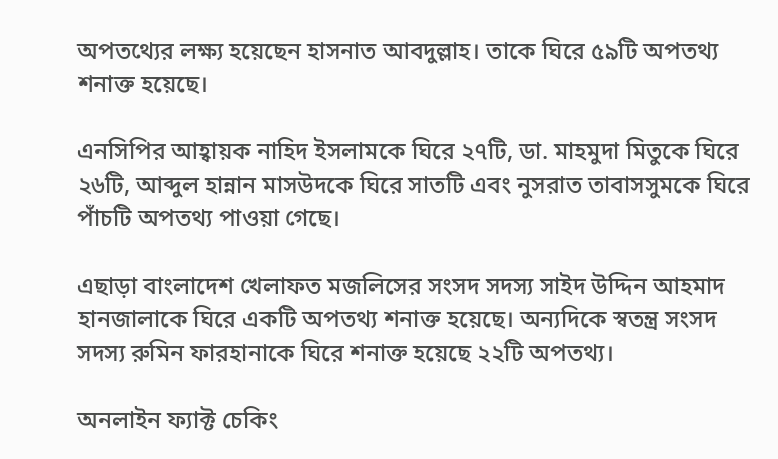অপতথ্যের লক্ষ্য হয়েছেন হাসনাত আবদুল্লাহ। তাকে ঘিরে ৫৯টি অপতথ্য শনাক্ত হয়েছে।

এনসিপির আহ্বায়ক নাহিদ ইসলামকে ঘিরে ২৭টি, ডা. মাহমুদা মিতুকে ঘিরে ২৬টি, আব্দুল হান্নান মাসউদকে ঘিরে সাতটি এবং নুসরাত তাবাসসুমকে ঘিরে পাঁচটি অপতথ্য পাওয়া গেছে।

এছাড়া বাংলাদেশ খেলাফত মজলিসের সংসদ সদস্য সাইদ উদ্দিন আহমাদ হানজালাকে ঘিরে একটি অপতথ্য শনাক্ত হয়েছে। অন্যদিকে স্বতন্ত্র সংসদ সদস্য রুমিন ফারহানাকে ঘিরে শনাক্ত হয়েছে ২২টি অপতথ্য।

অনলাইন ফ্যাক্ট চেকিং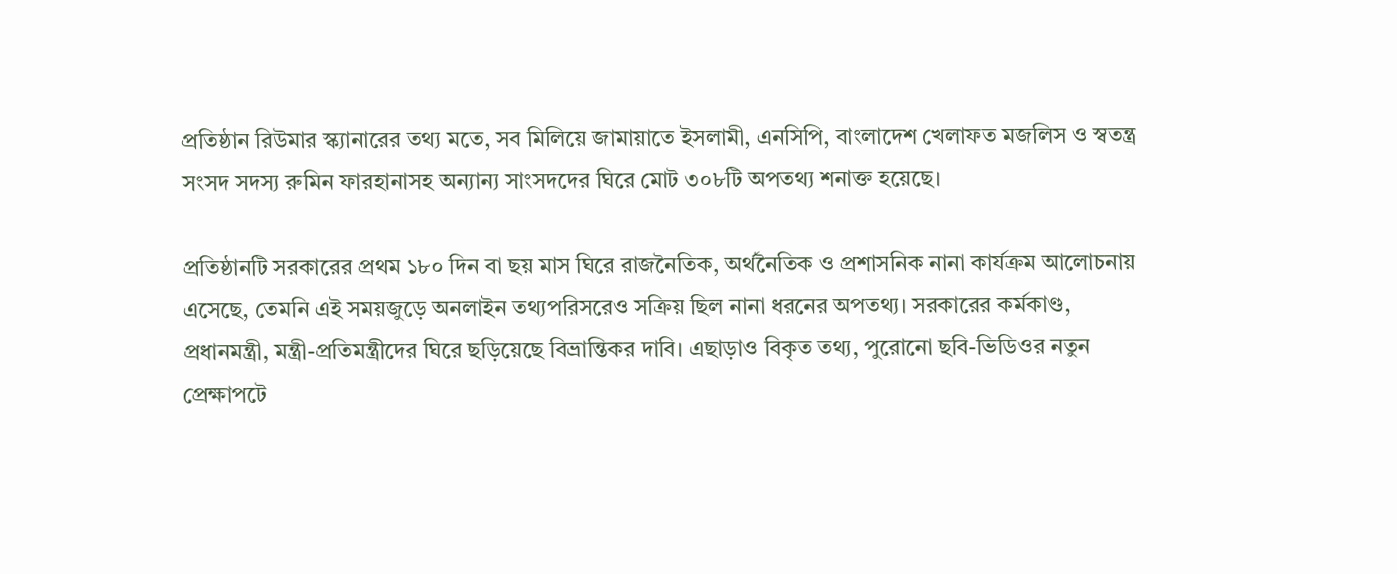প্রতিষ্ঠান রিউমার স্ক্যানারের তথ্য মতে, সব মিলিয়ে জামায়াতে ইসলামী, এনসিপি, বাংলাদেশ খেলাফত মজলিস ও স্বতন্ত্র সংসদ সদস্য রুমিন ফারহানাসহ অন্যান্য সাংসদদের ঘিরে মোট ৩০৮টি অপতথ্য শনাক্ত হয়েছে।

প্রতিষ্ঠানটি সরকারের প্রথম ১৮০ দিন বা ছয় মাস ঘিরে রাজনৈতিক, অর্থনৈতিক ও প্রশাসনিক নানা কার্যক্রম আলোচনায় এসেছে, তেমনি এই সময়জুড়ে অনলাইন তথ্যপরিসরেও সক্রিয় ছিল নানা ধরনের অপতথ্য। সরকারের কর্মকাণ্ড, প্রধানমন্ত্রী, মন্ত্রী-প্রতিমন্ত্রীদের ঘিরে ছড়িয়েছে বিভ্রান্তিকর দাবি। এছাড়াও বিকৃত তথ্য, পুরোনো ছবি-ভিডিওর নতুন প্রেক্ষাপটে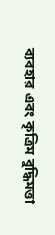ব্যবহার এবং কৃত্রিম বুদ্ধিমত্তা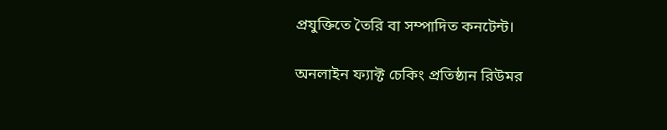প্রযুক্তিতে তৈরি বা সম্পাদিত কনটেন্ট।

অনলাইন ফ্যাক্ট চেকিং প্রতিষ্ঠান রিউমর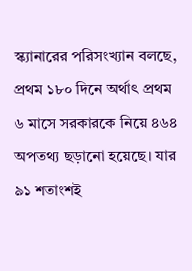স্ক্যানারের পরিসংখ্যান বলছে, প্রথম ১৮০ দিনে অর্থাৎ প্রথম ৬ মাসে সরকারকে নিয়ে ৪৬৪ অপতথ্য ছড়ানো হয়েছে। যার ৯১ শতাংশই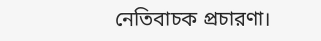নেতিবাচক প্রচারণা।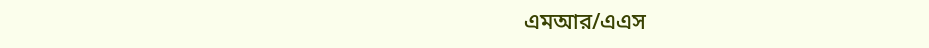এমআর/এএস